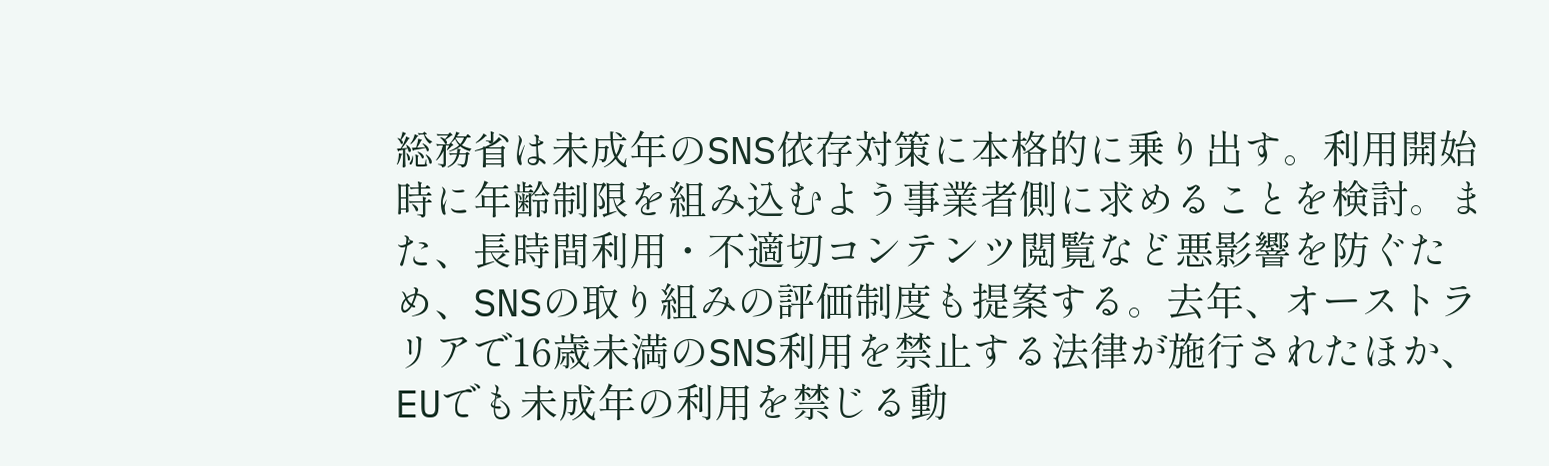総務省は未成年のSNS依存対策に本格的に乗り出す。利用開始時に年齢制限を組み込むよう事業者側に求めることを検討。また、長時間利用・不適切コンテンツ閲覧など悪影響を防ぐため、SNSの取り組みの評価制度も提案する。去年、オーストラリアで16歳未満のSNS利用を禁止する法律が施行されたほか、EUでも未成年の利用を禁じる動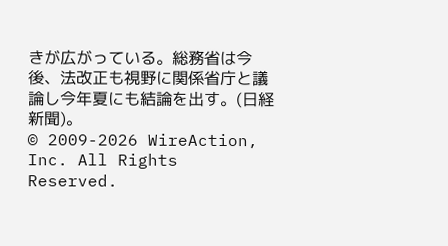きが広がっている。総務省は今後、法改正も視野に関係省庁と議論し今年夏にも結論を出す。(日経新聞)。
© 2009-2026 WireAction, Inc. All Rights Reserved.